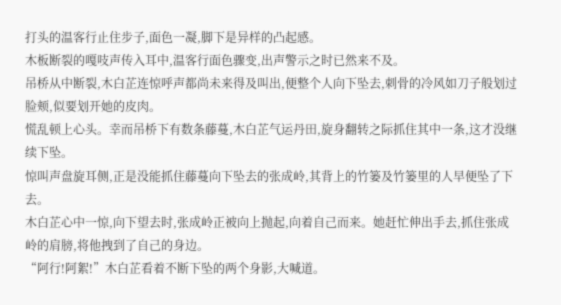打头的温客行止住步子,面色一凝,脚下是异样的凸起感。
木板断裂的嘎吱声传入耳中,温客行面色骤变,出声警示之时已然来不及。
吊桥从中断裂,木白芷连惊呼声都尚未来得及叫出,便整个人向下坠去,刺骨的冷风如刀子般划过脸颊,似要划开她的皮肉。
慌乱顿上心头。幸而吊桥下有数条藤蔓,木白芷气运丹田,旋身翻转之际抓住其中一条,这才没继续下坠。
惊叫声盘旋耳侧,正是没能抓住藤蔓向下坠去的张成岭,其背上的竹篓及竹篓里的人早便坠了下去。
木白芷心中一惊,向下望去时,张成岭正被向上抛起,向着自己而来。她赶忙伸出手去,抓住张成岭的肩膀,将他拽到了自己的身边。
“阿行!阿絮!”木白芷看着不断下坠的两个身影,大喊道。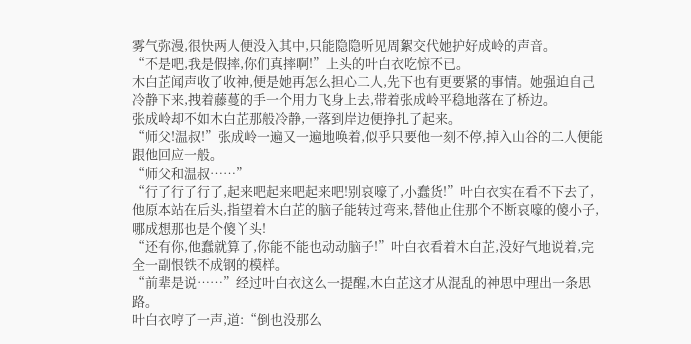雾气弥漫,很快两人便没入其中,只能隐隐听见周絮交代她护好成岭的声音。
“不是吧,我是假摔,你们真摔啊!”上头的叶白衣吃惊不已。
木白芷闻声收了收神,便是她再怎么担心二人,先下也有更要紧的事情。她强迫自己冷静下来,拽着藤蔓的手一个用力飞身上去,带着张成岭平稳地落在了桥边。
张成岭却不如木白芷那般冷静,一落到岸边便挣扎了起来。
“师父!温叔!”张成岭一遍又一遍地唤着,似乎只要他一刻不停,掉入山谷的二人便能跟他回应一般。
“师父和温叔……”
“行了行了行了,起来吧起来吧起来吧!别哀嚎了,小蠢货!”叶白衣实在看不下去了,他原本站在后头,指望着木白芷的脑子能转过弯来,替他止住那个不断哀嚎的傻小子,哪成想那也是个傻丫头!
“还有你,他蠢就算了,你能不能也动动脑子!”叶白衣看着木白芷,没好气地说着,完全一副恨铁不成钢的模样。
“前辈是说……”经过叶白衣这么一提醒,木白芷这才从混乱的神思中理出一条思路。
叶白衣哼了一声,道:“倒也没那么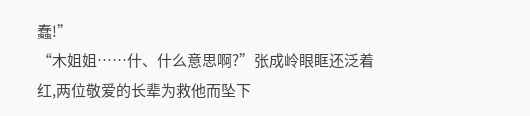蠢!”
“木姐姐……什、什么意思啊?”张成岭眼眶还泛着红,两位敬爱的长辈为救他而坠下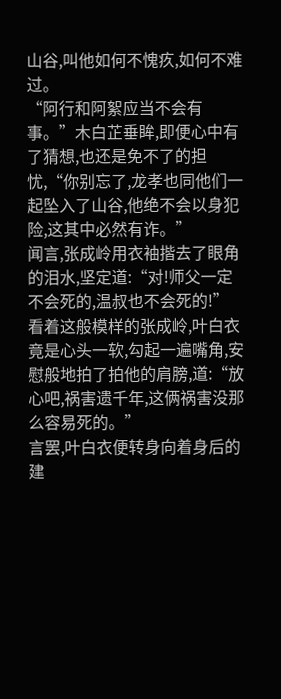山谷,叫他如何不愧疚,如何不难过。
“阿行和阿絮应当不会有事。”木白芷垂眸,即便心中有了猜想,也还是免不了的担忧,“你别忘了,龙孝也同他们一起坠入了山谷,他绝不会以身犯险,这其中必然有诈。”
闻言,张成岭用衣袖揩去了眼角的泪水,坚定道:“对!师父一定不会死的,温叔也不会死的!”
看着这般模样的张成岭,叶白衣竟是心头一软,勾起一遍嘴角,安慰般地拍了拍他的肩膀,道:“放心吧,祸害遗千年,这俩祸害没那么容易死的。”
言罢,叶白衣便转身向着身后的建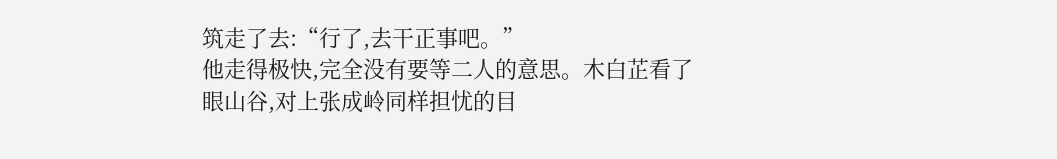筑走了去:“行了,去干正事吧。”
他走得极快,完全没有要等二人的意思。木白芷看了眼山谷,对上张成岭同样担忧的目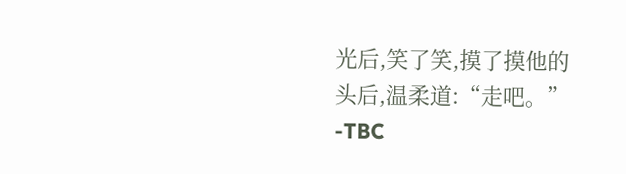光后,笑了笑,摸了摸他的头后,温柔道:“走吧。”
-TBC